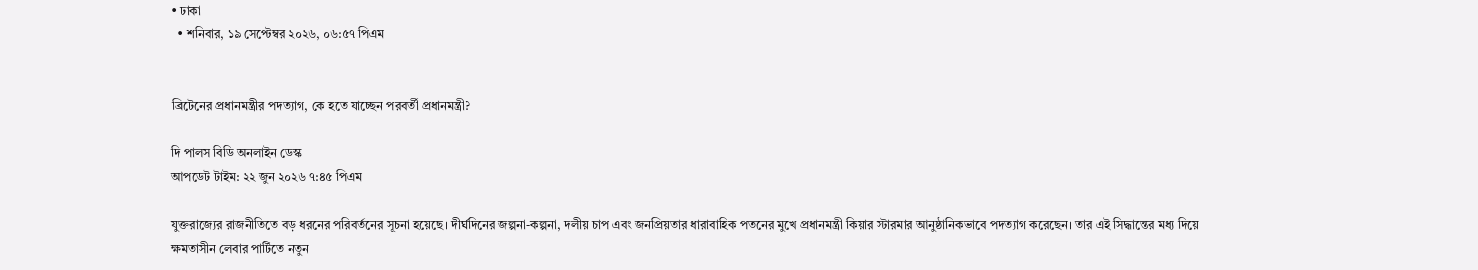• ঢাকা
  • শনিবার, ১৯ সেপ্টেম্বর ২০২৬, ০৬:৫৭ পিএম


ব্রিটেনের প্রধানমন্ত্রীর পদত্যাগ, কে হতে যাচ্ছেন পরবর্তী প্রধানমন্ত্রী?

দি পালস বিডি অনলাইন ডেস্ক
আপডেট টাইম: ২২ জুন ২০২৬ ৭:৪৫ পিএম

যুক্তরাজ্যের রাজনীতিতে বড় ধরনের পরিবর্তনের সূচনা হয়েছে। দীর্ঘদিনের জল্পনা-কল্পনা, দলীয় চাপ এবং জনপ্রিয়তার ধারাবাহিক পতনের মুখে প্রধানমন্ত্রী কিয়ার স্টারমার আনুষ্ঠানিকভাবে পদত্যাগ করেছেন। তার এই সিদ্ধান্তের মধ্য দিয়ে ক্ষমতাসীন লেবার পার্টিতে নতুন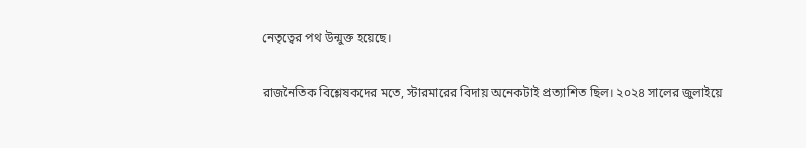নেতৃত্বের পথ উন্মুক্ত হয়েছে।

রাজনৈতিক বিশ্লেষকদের মতে, স্টারমারের বিদায় অনেকটাই প্রত্যাশিত ছিল। ২০২৪ সালের জুলাইয়ে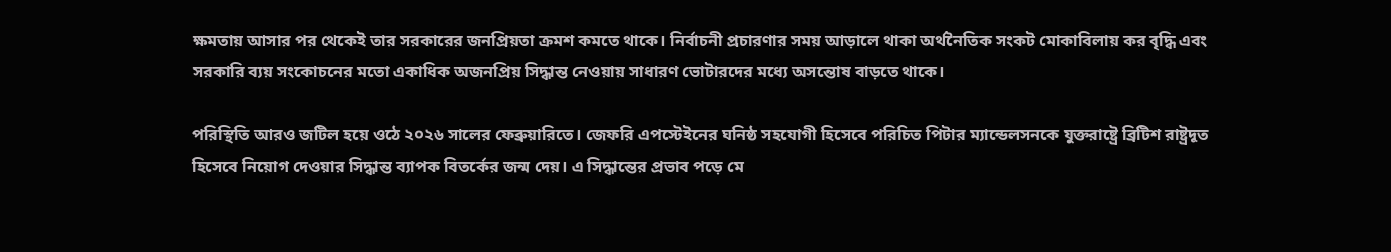ক্ষমতায় আসার পর থেকেই তার সরকারের জনপ্রিয়তা ক্রমশ কমতে থাকে। নির্বাচনী প্রচারণার সময় আড়ালে থাকা অর্থনৈতিক সংকট মোকাবিলায় কর বৃদ্ধি এবং সরকারি ব্যয় সংকোচনের মতো একাধিক অজনপ্রিয় সিদ্ধান্ত নেওয়ায় সাধারণ ভোটারদের মধ্যে অসন্তোষ বাড়তে থাকে।

পরিস্থিতি আরও জটিল হয়ে ওঠে ২০২৬ সালের ফেব্রুয়ারিতে। জেফরি এপস্টেইনের ঘনিষ্ঠ সহযোগী হিসেবে পরিচিত পিটার ম্যান্ডেলসনকে যুক্তরাষ্ট্রে ব্রিটিশ রাষ্ট্রদূত হিসেবে নিয়োগ দেওয়ার সিদ্ধান্ত ব্যাপক বিতর্কের জন্ম দেয়। এ সিদ্ধান্তের প্রভাব পড়ে মে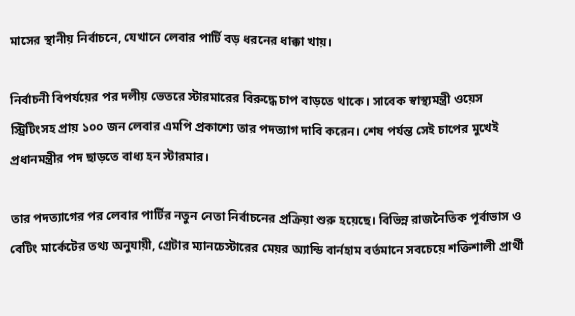মাসের স্থানীয় নির্বাচনে, যেখানে লেবার পার্টি বড় ধরনের ধাক্কা খায়।

নির্বাচনী বিপর্যয়ের পর দলীয় ভেতরে স্টারমারের বিরুদ্ধে চাপ বাড়তে থাকে। সাবেক স্বাস্থ্যমন্ত্রী ওয়েস স্ট্রিটিংসহ প্রায় ১০০ জন লেবার এমপি প্রকাশ্যে তার পদত্যাগ দাবি করেন। শেষ পর্যন্ত সেই চাপের মুখেই প্রধানমন্ত্রীর পদ ছাড়তে বাধ্য হন স্টারমার।

তার পদত্যাগের পর লেবার পার্টির নতুন নেতা নির্বাচনের প্রক্রিয়া শুরু হয়েছে। বিভিন্ন রাজনৈতিক পূর্বাভাস ও বেটিং মার্কেটের তথ্য অনুযায়ী, গ্রেটার ম্যানচেস্টারের মেয়র অ্যান্ডি বার্নহাম বর্তমানে সবচেয়ে শক্তিশালী প্রার্থী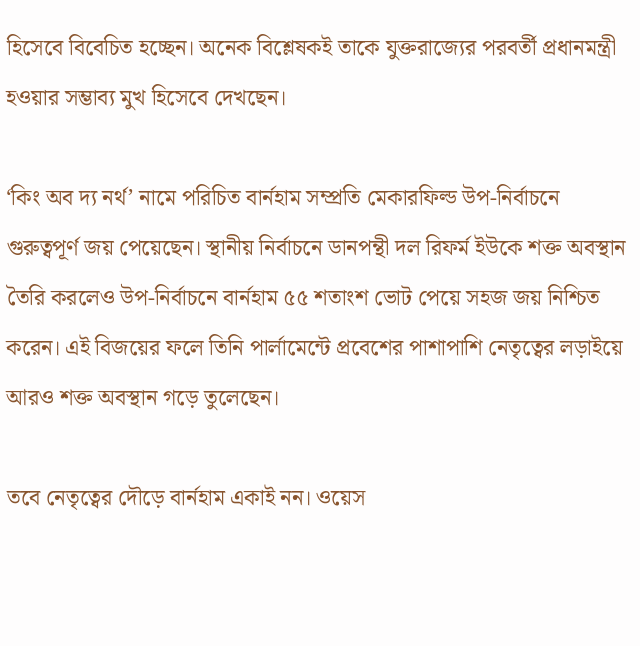হিসেবে বিবেচিত হচ্ছেন। অনেক বিশ্লেষকই তাকে যুক্তরাজ্যের পরবর্তী প্রধানমন্ত্রী হওয়ার সম্ভাব্য মুখ হিসেবে দেখছেন।

‘কিং অব দ্য নর্থ’ নামে পরিচিত বার্নহাম সম্প্রতি মেকারফিল্ড উপ-নির্বাচনে গুরুত্বপূর্ণ জয় পেয়েছেন। স্থানীয় নির্বাচনে ডানপন্থী দল রিফর্ম ইউকে শক্ত অবস্থান তৈরি করলেও উপ-নির্বাচনে বার্নহাম ৫৫ শতাংশ ভোট পেয়ে সহজ জয় নিশ্চিত করেন। এই বিজয়ের ফলে তিনি পার্লামেন্টে প্রবেশের পাশাপাশি নেতৃত্বের লড়াইয়ে আরও শক্ত অবস্থান গড়ে তুলেছেন।

তবে নেতৃত্বের দৌড়ে বার্নহাম একাই নন। ওয়েস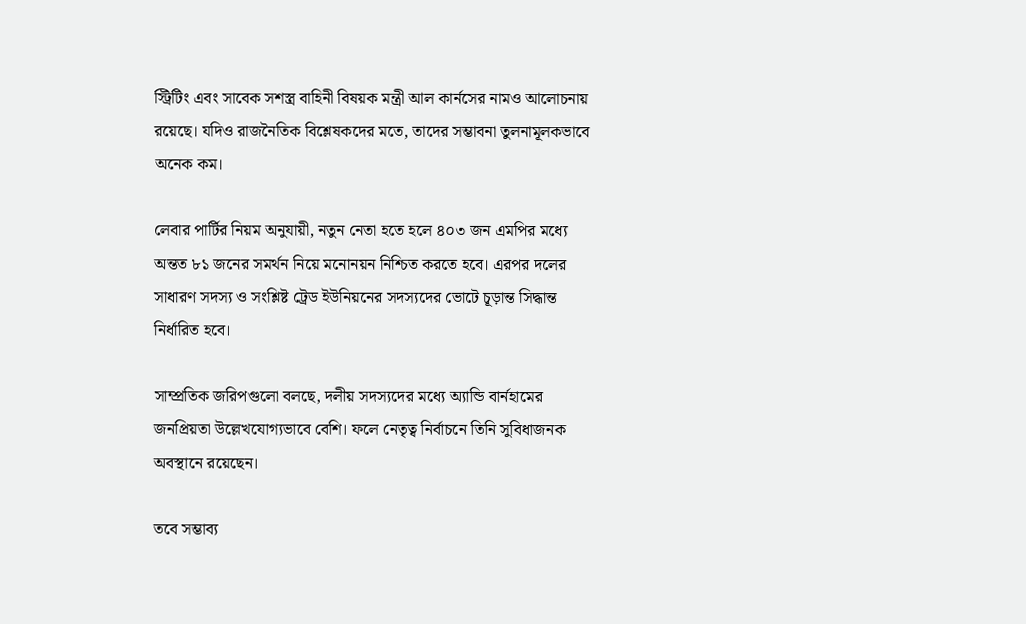স্ট্রিটিং এবং সাবেক সশস্ত্র বাহিনী বিষয়ক মন্ত্রী আল কার্নসের নামও আলোচনায় রয়েছে। যদিও রাজনৈতিক বিশ্লেষকদের মতে, তাদের সম্ভাবনা তুলনামূলকভাবে অনেক কম।

লেবার পার্টির নিয়ম অনুযায়ী, নতুন নেতা হতে হলে ৪০৩ জন এমপির মধ্যে অন্তত ৮১ জনের সমর্থন নিয়ে মনোনয়ন নিশ্চিত করতে হবে। এরপর দলের সাধারণ সদস্য ও সংশ্লিষ্ট ট্রেড ইউনিয়নের সদস্যদের ভোটে চূড়ান্ত সিদ্ধান্ত নির্ধারিত হবে।

সাম্প্রতিক জরিপগুলো বলছে, দলীয় সদস্যদের মধ্যে অ্যান্ডি বার্নহামের জনপ্রিয়তা উল্লেখযোগ্যভাবে বেশি। ফলে নেতৃত্ব নির্বাচনে তিনি সুবিধাজনক অবস্থানে রয়েছেন।

তবে সম্ভাব্য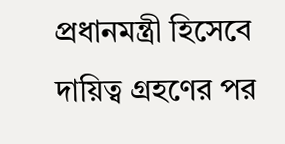প্রধানমন্ত্রী হিসেবে দায়িত্ব গ্রহণের পর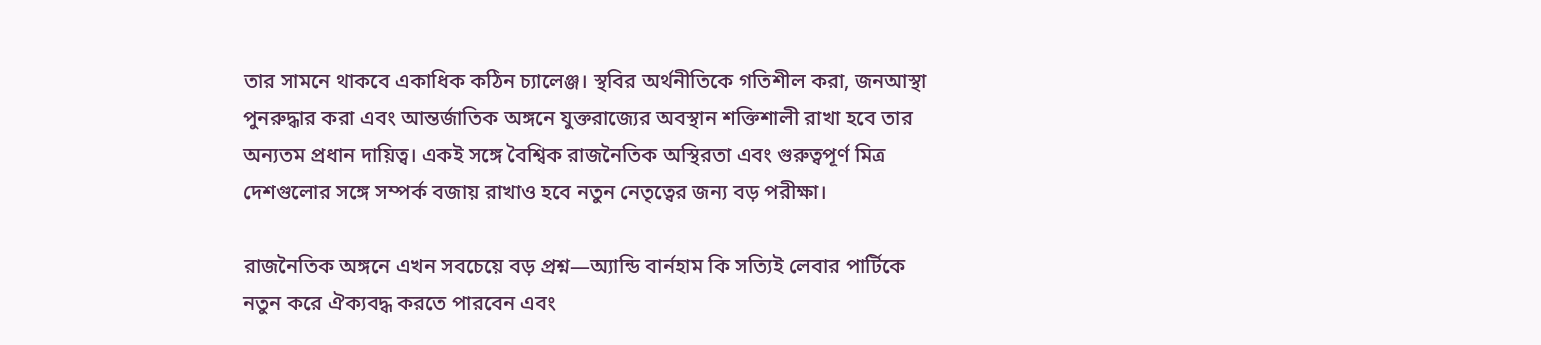তার সামনে থাকবে একাধিক কঠিন চ্যালেঞ্জ। স্থবির অর্থনীতিকে গতিশীল করা, জনআস্থা পুনরুদ্ধার করা এবং আন্তর্জাতিক অঙ্গনে যুক্তরাজ্যের অবস্থান শক্তিশালী রাখা হবে তার অন্যতম প্রধান দায়িত্ব। একই সঙ্গে বৈশ্বিক রাজনৈতিক অস্থিরতা এবং গুরুত্বপূর্ণ মিত্র দেশগুলোর সঙ্গে সম্পর্ক বজায় রাখাও হবে নতুন নেতৃত্বের জন্য বড় পরীক্ষা।

রাজনৈতিক অঙ্গনে এখন সবচেয়ে বড় প্রশ্ন—অ্যান্ডি বার্নহাম কি সত্যিই লেবার পার্টিকে নতুন করে ঐক্যবদ্ধ করতে পারবেন এবং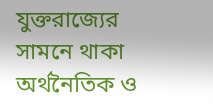যুক্তরাজ্যের সামনে থাকা অর্থনৈতিক ও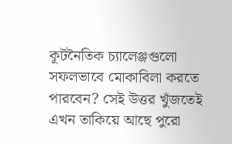কূটনৈতিক চ্যালেঞ্জগুলো সফলভাবে মোকাবিলা করতে পারবেন? সেই উত্তর খুঁজতেই এখন তাকিয়ে আছে পুরো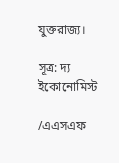যুক্তরাজ্য।

সূত্র: দ্য ইকোনোমিস্ট

/এএসএফ